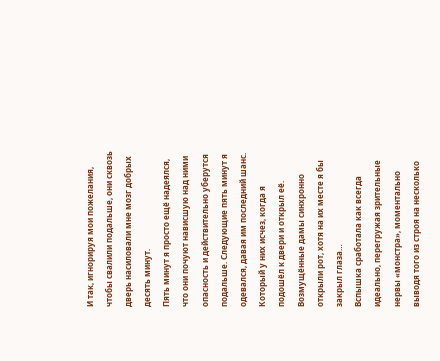И так, игнорируя мои пожелания, чтобы свалили подальше, они сквозь дверь насиловали мне мозг добрых десять минут.
Пять минут я просто ещё надеялся, что они почуют нависшую над ними опасность и действительно уберутся подальше. Следующие пять минут я одевался, давая им последний шанс.
Который у них исчез, когда я подошёл к двери и открыл её.
Возмущённые дамы синхронно открыли рот, хотя на их месте я бы закрыл глаза…
Вспышка сработала как всегда идеально, перегружая зрительные нервы «монстра», моментально выводя того из строя на несколько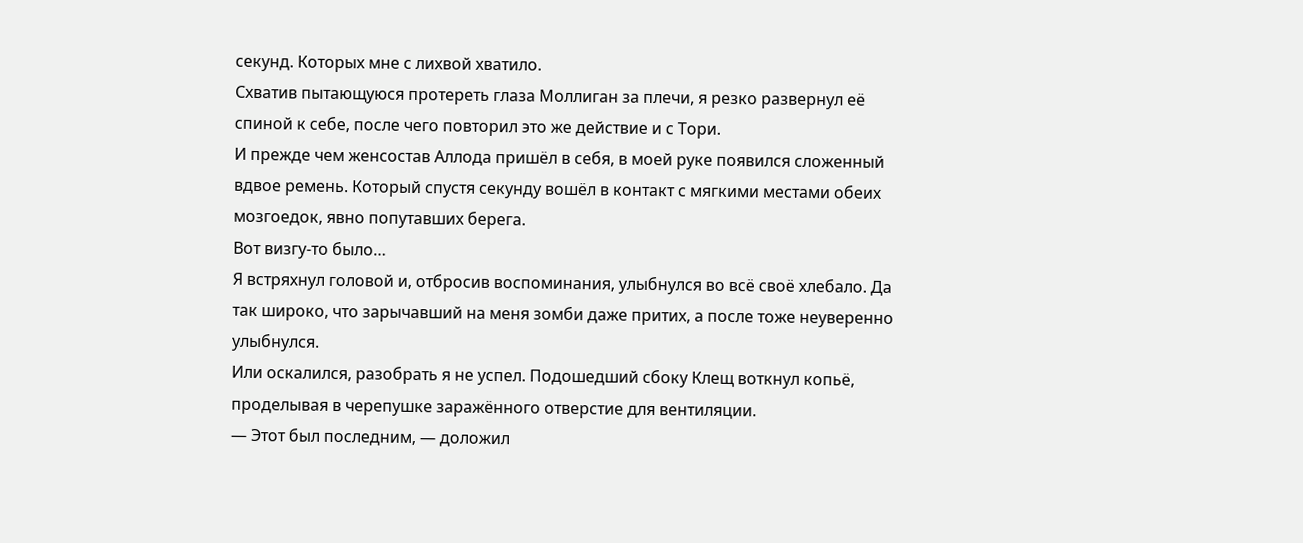секунд. Которых мне с лихвой хватило.
Схватив пытающуюся протереть глаза Моллиган за плечи, я резко развернул её спиной к себе, после чего повторил это же действие и с Тори.
И прежде чем женсостав Аллода пришёл в себя, в моей руке появился сложенный вдвое ремень. Который спустя секунду вошёл в контакт с мягкими местами обеих мозгоедок, явно попутавших берега.
Вот визгу-то было…
Я встряхнул головой и, отбросив воспоминания, улыбнулся во всё своё хлебало. Да так широко, что зарычавший на меня зомби даже притих, а после тоже неуверенно улыбнулся.
Или оскалился, разобрать я не успел. Подошедший сбоку Клещ воткнул копьё, проделывая в черепушке заражённого отверстие для вентиляции.
— Этот был последним, — доложил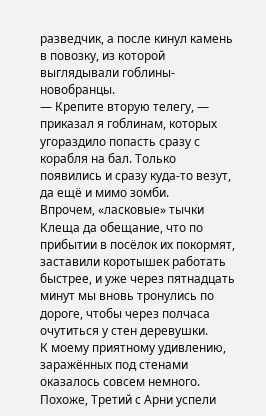разведчик, а после кинул камень в повозку, из которой выглядывали гоблины-новобранцы.
— Крепите вторую телегу, — приказал я гоблинам, которых угораздило попасть сразу с корабля на бал. Только появились и сразу куда-то везут, да ещё и мимо зомби.
Впрочем, «ласковые» тычки Клеща да обещание, что по прибытии в посёлок их покормят, заставили коротышек работать быстрее, и уже через пятнадцать минут мы вновь тронулись по дороге, чтобы через полчаса очутиться у стен деревушки.
К моему приятному удивлению, заражённых под стенами оказалось совсем немного.
Похоже, Третий с Арни успели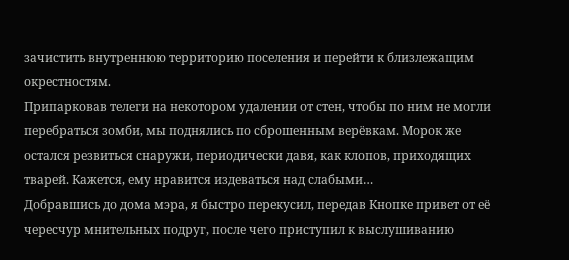зачистить внутреннюю территорию поселения и перейти к близлежащим окрестностям.
Припарковав телеги на некотором удалении от стен, чтобы по ним не могли перебраться зомби, мы поднялись по сброшенным верёвкам. Морок же остался резвиться снаружи, периодически давя, как клопов, приходящих тварей. Кажется, ему нравится издеваться над слабыми…
Добравшись до дома мэра, я быстро перекусил, передав Кнопке привет от её чересчур мнительных подруг, после чего приступил к выслушиванию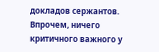докладов сержантов.
Впрочем, ничего критичного важного у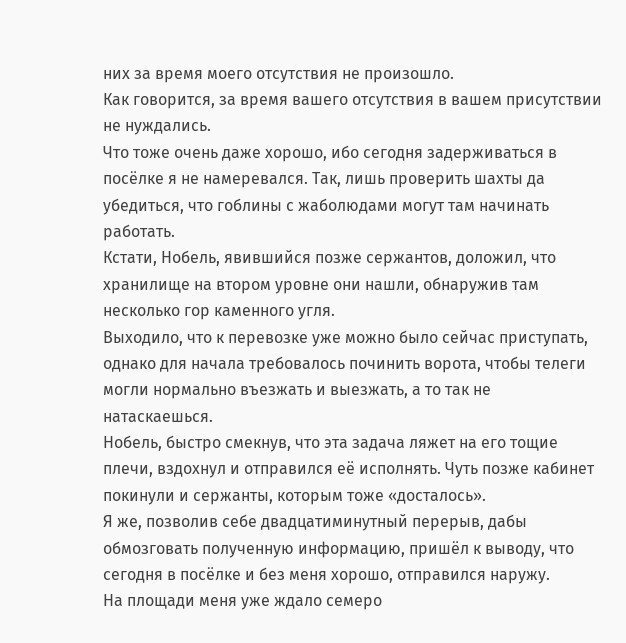них за время моего отсутствия не произошло.
Как говорится, за время вашего отсутствия в вашем присутствии не нуждались.
Что тоже очень даже хорошо, ибо сегодня задерживаться в посёлке я не намеревался. Так, лишь проверить шахты да убедиться, что гоблины с жаболюдами могут там начинать работать.
Кстати, Нобель, явившийся позже сержантов, доложил, что хранилище на втором уровне они нашли, обнаружив там несколько гор каменного угля.
Выходило, что к перевозке уже можно было сейчас приступать, однако для начала требовалось починить ворота, чтобы телеги могли нормально въезжать и выезжать, а то так не натаскаешься.
Нобель, быстро смекнув, что эта задача ляжет на его тощие плечи, вздохнул и отправился её исполнять. Чуть позже кабинет покинули и сержанты, которым тоже «досталось».
Я же, позволив себе двадцатиминутный перерыв, дабы обмозговать полученную информацию, пришёл к выводу, что сегодня в посёлке и без меня хорошо, отправился наружу.
На площади меня уже ждало семеро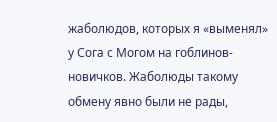жаболюдов, которых я «выменял» у Сога с Могом на гоблинов-новичков. Жаболюды такому обмену явно были не рады,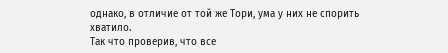однако, в отличие от той же Тори, ума у них не спорить хватило.
Так что проверив, что все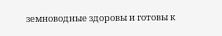земноводные здоровы и готовы к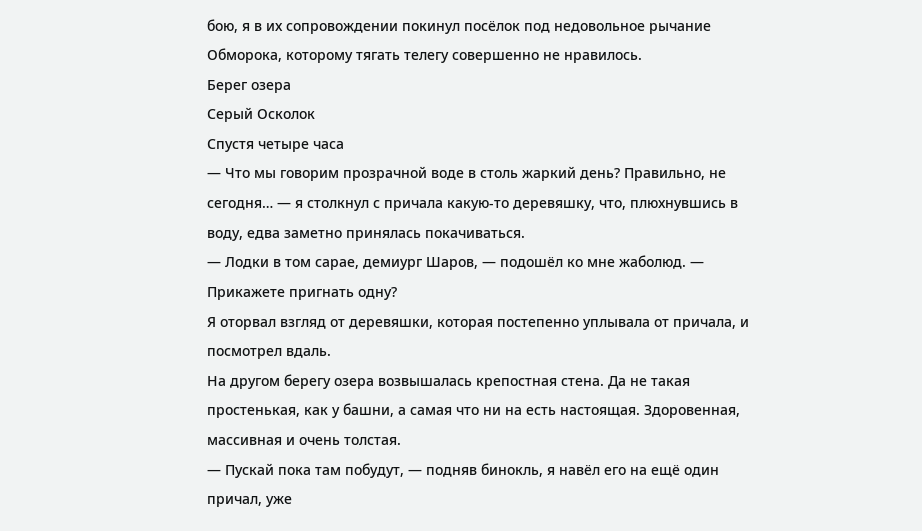бою, я в их сопровождении покинул посёлок под недовольное рычание Обморока, которому тягать телегу совершенно не нравилось.
Берег озера
Серый Осколок
Спустя четыре часа
— Что мы говорим прозрачной воде в столь жаркий день? Правильно, не сегодня… — я столкнул с причала какую-то деревяшку, что, плюхнувшись в воду, едва заметно принялась покачиваться.
— Лодки в том сарае, демиург Шаров, — подошёл ко мне жаболюд. — Прикажете пригнать одну?
Я оторвал взгляд от деревяшки, которая постепенно уплывала от причала, и посмотрел вдаль.
На другом берегу озера возвышалась крепостная стена. Да не такая простенькая, как у башни, а самая что ни на есть настоящая. Здоровенная, массивная и очень толстая.
— Пускай пока там побудут, — подняв бинокль, я навёл его на ещё один причал, уже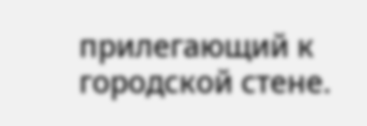прилегающий к городской стене.